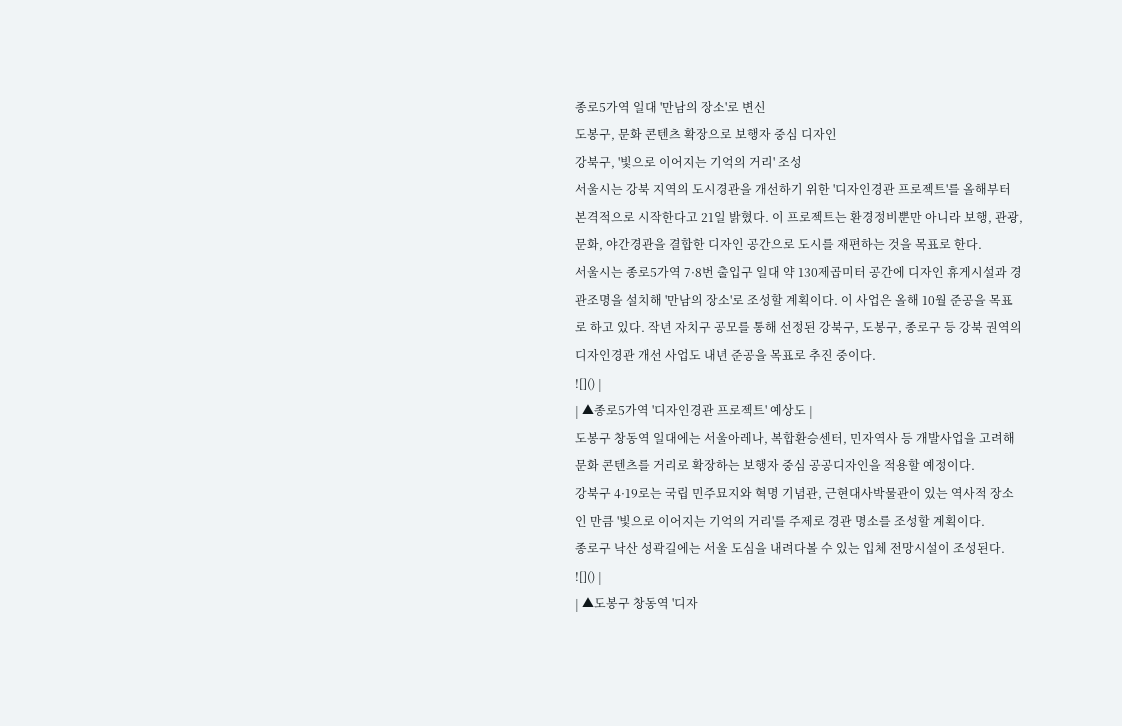종로5가역 일대 '만남의 장소'로 변신
도봉구, 문화 콘텐츠 확장으로 보행자 중심 디자인
강북구, '빛으로 이어지는 기억의 거리' 조성
서울시는 강북 지역의 도시경관을 개선하기 위한 '디자인경관 프로젝트'를 올해부터 본격적으로 시작한다고 21일 밝혔다. 이 프로젝트는 환경정비뿐만 아니라 보행, 관광, 문화, 야간경관을 결합한 디자인 공간으로 도시를 재편하는 것을 목표로 한다.
서울시는 종로5가역 7·8번 출입구 일대 약 130제곱미터 공간에 디자인 휴게시설과 경관조명을 설치해 '만남의 장소'로 조성할 계획이다. 이 사업은 올해 10월 준공을 목표로 하고 있다. 작년 자치구 공모를 통해 선정된 강북구, 도봉구, 종로구 등 강북 권역의 디자인경관 개선 사업도 내년 준공을 목표로 추진 중이다.
![]() |
| ▲종로5가역 '디자인경관 프로젝트' 예상도 |
도봉구 창동역 일대에는 서울아레나, 복합환승센터, 민자역사 등 개발사업을 고려해 문화 콘텐츠를 거리로 확장하는 보행자 중심 공공디자인을 적용할 예정이다.
강북구 4·19로는 국립 민주묘지와 혁명 기념관, 근현대사박물관이 있는 역사적 장소인 만큼 '빛으로 이어지는 기억의 거리'를 주제로 경관 명소를 조성할 계획이다.
종로구 낙산 성곽길에는 서울 도심을 내려다볼 수 있는 입체 전망시설이 조성된다.
![]() |
| ▲도봉구 창동역 '디자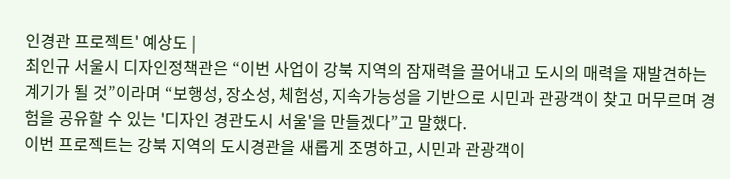인경관 프로젝트' 예상도 |
최인규 서울시 디자인정책관은 “이번 사업이 강북 지역의 잠재력을 끌어내고 도시의 매력을 재발견하는 계기가 될 것”이라며 “보행성, 장소성, 체험성, 지속가능성을 기반으로 시민과 관광객이 찾고 머무르며 경험을 공유할 수 있는 '디자인 경관도시 서울'을 만들겠다”고 말했다.
이번 프로젝트는 강북 지역의 도시경관을 새롭게 조명하고, 시민과 관광객이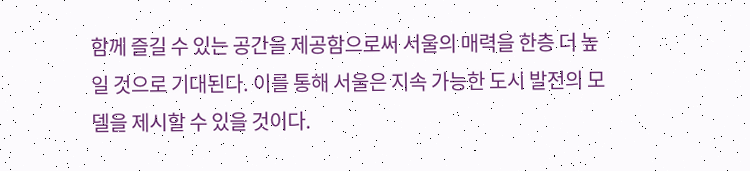함께 즐길 수 있는 공간을 제공함으로써 서울의 매력을 한층 더 높일 것으로 기대된다. 이를 통해 서울은 지속 가능한 도시 발전의 모델을 제시할 수 있을 것이다.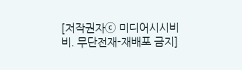[저작권자ⓒ 미디어시시비비. 무단전재-재배포 금지]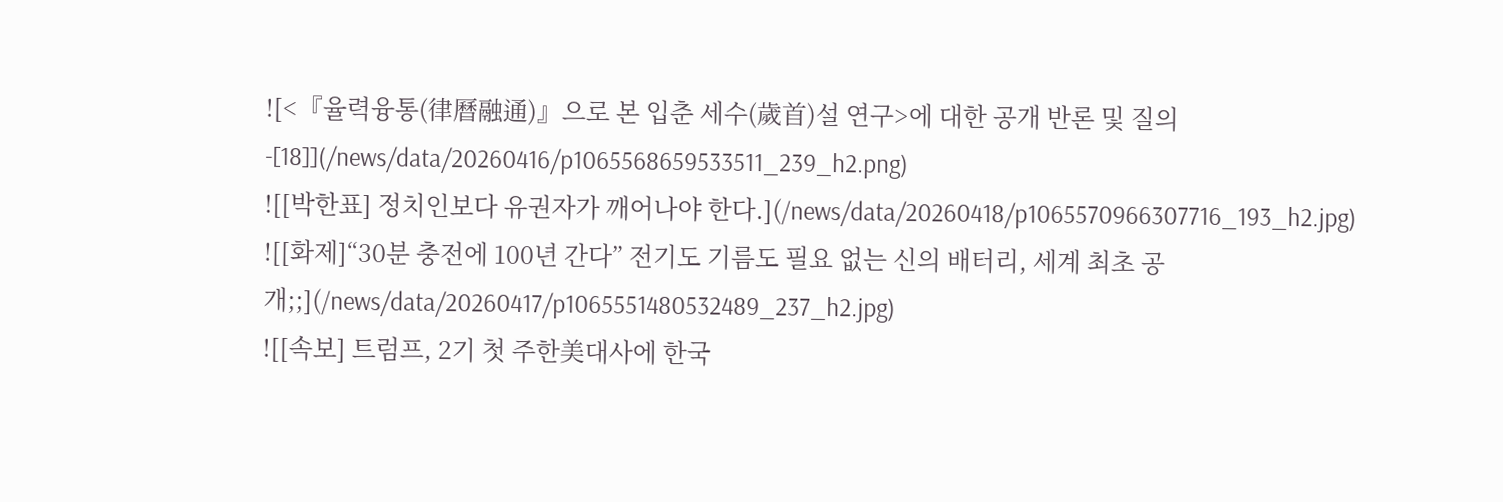![<『율력융통(律曆融通)』으로 본 입춘 세수(歲首)설 연구>에 대한 공개 반론 및 질의-[18]](/news/data/20260416/p1065568659533511_239_h2.png)
![[박한표] 정치인보다 유권자가 깨어나야 한다.](/news/data/20260418/p1065570966307716_193_h2.jpg)
![[화제]“30분 충전에 100년 간다” 전기도 기름도 필요 없는 신의 배터리, 세계 최초 공개;;](/news/data/20260417/p1065551480532489_237_h2.jpg)
![[속보] 트럼프, 2기 첫 주한美대사에 한국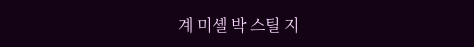계 미셸 박 스틸 지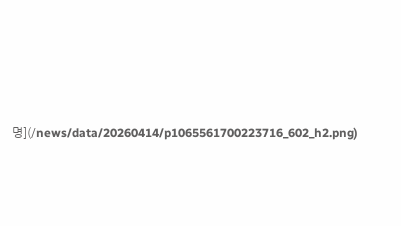명](/news/data/20260414/p1065561700223716_602_h2.png)